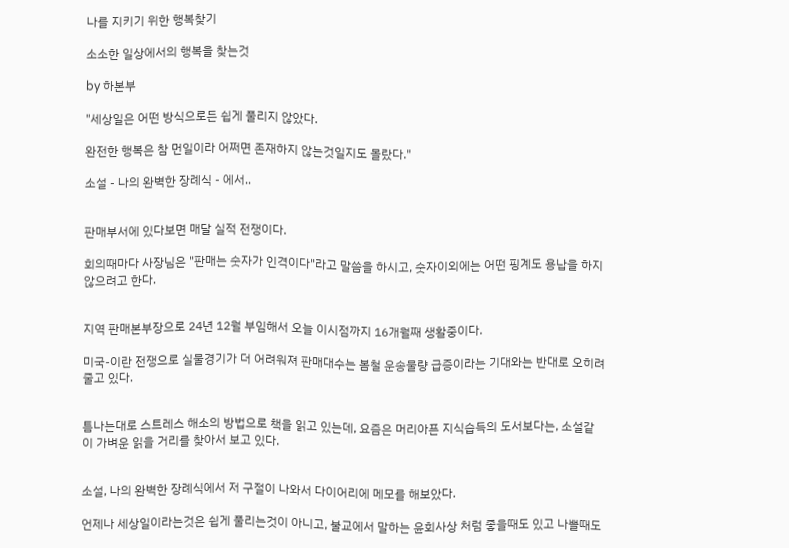나를 지키기 위한 행복찾기

소소한 일상에서의 행복을 찾는것

by 하본부

"세상일은 어떤 방식으로든 쉽게 풀리지 않았다.

완전한 행복은 참 먼일이라 어쩌면 존재하지 않는것일지도 몰랐다."

소설 - 나의 완벽한 장례식 - 에서..


판매부서에 있다보면 매달 실적 전쟁이다.

회의때마다 사장님은 "판매는 숫자가 인격이다"라고 말씀을 하시고, 숫자이외에는 어떤 핑계도 용납을 하지 않으려고 한다.


지역 판매본부장으로 24년 12월 부임해서 오늘 이시점까지 16개월째 생활중이다.

미국-이란 전쟁으로 실물경기가 더 어려워져 판매대수는 봄철 운송물량 급증이라는 기대와는 반대로 오히려 줄고 있다.


틈나는대로 스트레스 해소의 방법으로 책을 읽고 있는데, 요즘은 머리아픈 지식습득의 도서보다는, 소설같이 가벼운 읽을 거리를 찾아서 보고 있다.


소설, 나의 완벽한 장례식에서 저 구절이 나와서 다이어리에 메모를 해보았다.

언제나 세상일이라는것은 쉽게 풀리는것이 아니고, 불교에서 말하는 윤회사상 처럼 좋을때도 있고 나쁠때도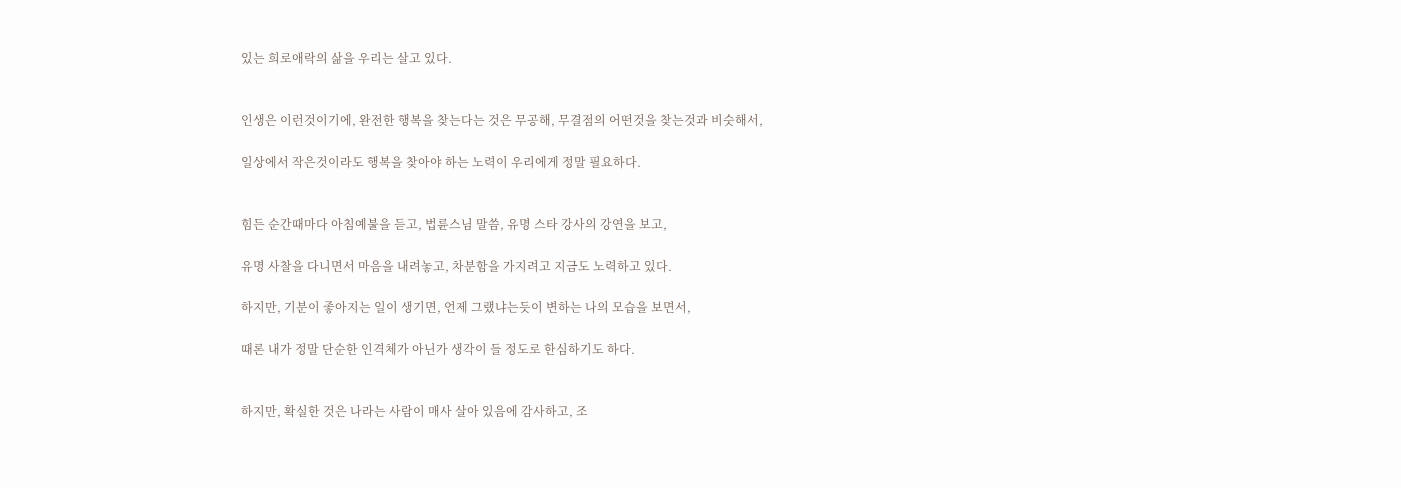있는 희로애락의 삶을 우리는 살고 있다.


인생은 이런것이기에, 완전한 행복을 찾는다는 것은 무공해, 무결점의 어떤것을 찾는것과 비슷해서,

일상에서 작은것이라도 행복을 찾아야 하는 노력이 우리에게 정말 필요하다.


힘든 순간때마다 아침예불을 듣고, 법륜스님 말씀, 유명 스타 강사의 강연을 보고,

유명 사찰을 다니면서 마음을 내려놓고, 차분함을 가지려고 지금도 노력하고 있다.

하지만, 기분이 좋아지는 일이 생기면, 언제 그랬냐는듯이 변하는 나의 모습을 보면서,

때론 내가 정말 단순한 인격체가 아닌가 생각이 들 정도로 한심하기도 하다.


하지만, 확실한 것은 나라는 사람이 매사 살아 있음에 감사하고, 조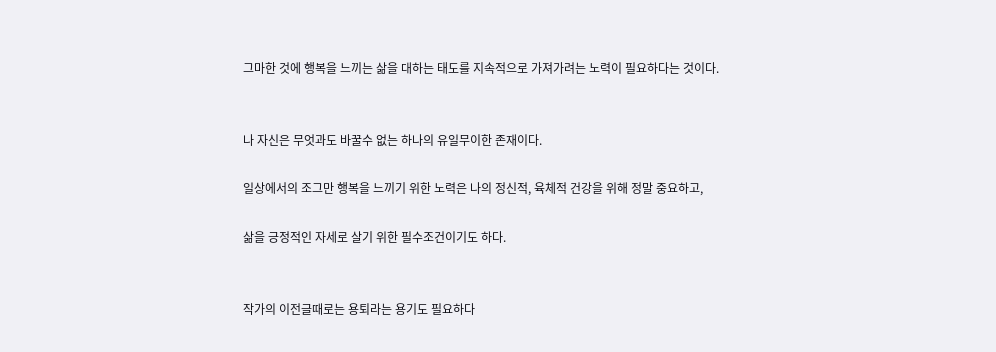그마한 것에 행복을 느끼는 삶을 대하는 태도를 지속적으로 가져가려는 노력이 필요하다는 것이다.


나 자신은 무엇과도 바꿀수 없는 하나의 유일무이한 존재이다.

일상에서의 조그만 행복을 느끼기 위한 노력은 나의 정신적, 육체적 건강을 위해 정말 중요하고,

삶을 긍정적인 자세로 살기 위한 필수조건이기도 하다.


작가의 이전글때로는 용퇴라는 용기도 필요하다